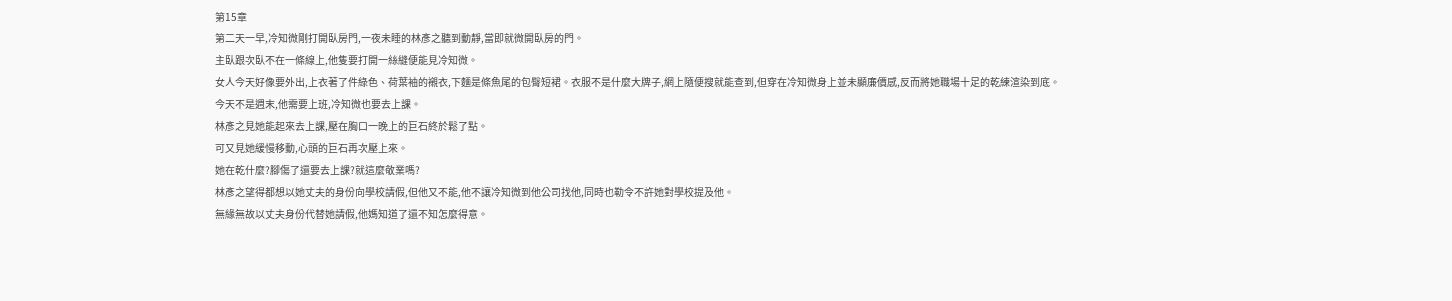第15章
第二天一早,冷知微剛打開臥房門,一夜未睡的林彥之聽到動靜,當即就微開臥房的門。
主臥跟次臥不在一條線上,他隻要打開一絲縫便能見冷知微。
女人今天好像要外出,上衣著了件綠色、荷葉袖的襯衣,下麵是條魚尾的包臀短裙。衣服不是什麼大牌子,網上隨便搜就能查到,但穿在冷知微身上並未顯廉價感,反而將她職場十足的乾練渲染到底。
今天不是週末,他需要上班,冷知微也要去上課。
林彥之見她能起來去上課,壓在胸口一晚上的巨石終於鬆了點。
可又見她緩慢移動,心頭的巨石再次壓上來。
她在乾什麼?腳傷了還要去上課?就這麼敬業嗎?
林彥之望得都想以她丈夫的身份向學校請假,但他又不能,他不讓冷知微到他公司找他,同時也勒令不許她對學校提及他。
無緣無故以丈夫身份代替她請假,他媽知道了還不知怎麼得意。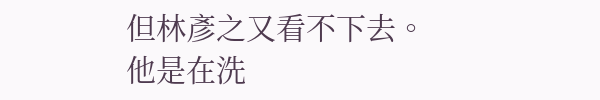但林彥之又看不下去。
他是在洗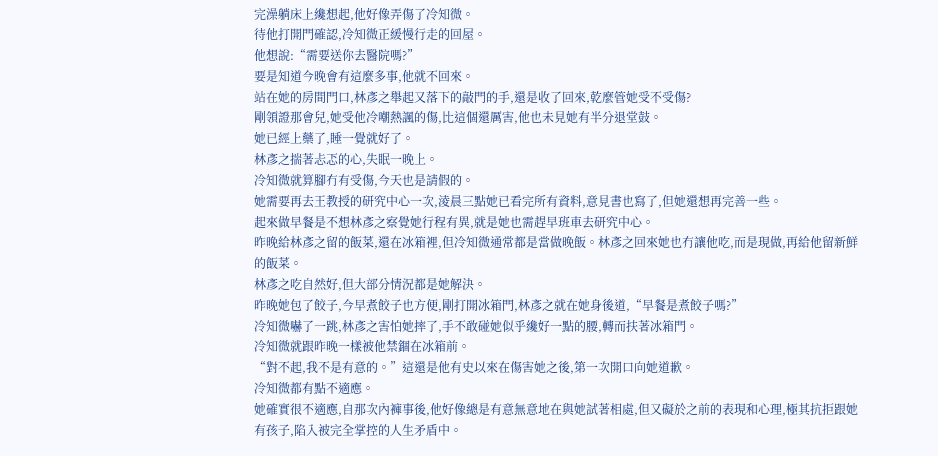完澡躺床上纔想起,他好像弄傷了冷知微。
待他打開門確認,冷知微正緩慢行走的回屋。
他想說:“需要送你去醫院嗎?”
要是知道今晚會有這麼多事,他就不回來。
站在她的房間門口,林彥之舉起又落下的敲門的手,還是收了回來,乾麼管她受不受傷?
剛領證那會兒,她受他冷嘲熱諷的傷,比這個還厲害,他也未見她有半分退堂鼓。
她已經上藥了,睡一覺就好了。
林彥之揣著忐忑的心,失眠一晚上。
冷知微就算腳冇有受傷,今天也是請假的。
她需要再去王教授的研究中心一次,淩晨三點她已看完所有資料,意見書也寫了,但她還想再完善一些。
起來做早餐是不想林彥之察覺她行程有異,就是她也需趕早班車去研究中心。
昨晚給林彥之留的飯菜,還在冰箱裡,但冷知微通常都是當做晚飯。林彥之回來她也冇讓他吃,而是現做,再給他留新鮮的飯菜。
林彥之吃自然好,但大部分情況都是她解決。
昨晚她包了餃子,今早煮餃子也方便,剛打開冰箱門,林彥之就在她身後道,“早餐是煮餃子嗎?”
冷知微嚇了一跳,林彥之害怕她摔了,手不敢碰她似乎纔好一點的腰,轉而扶著冰箱門。
冷知微就跟昨晚一樣被他禁錮在冰箱前。
“對不起,我不是有意的。”這還是他有史以來在傷害她之後,第一次開口向她道歉。
冷知微都有點不適應。
她確實很不適應,自那次內褲事後,他好像總是有意無意地在與她試著相處,但又礙於之前的表現和心理,極其抗拒跟她有孩子,陷入被完全掌控的人生矛盾中。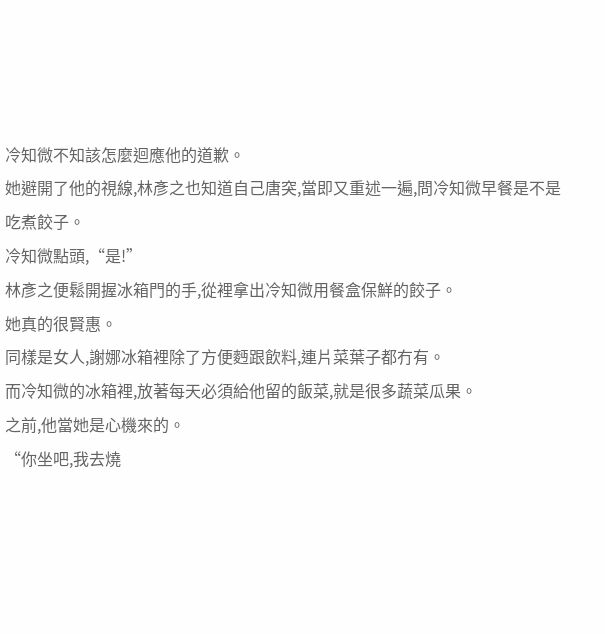冷知微不知該怎麼迴應他的道歉。
她避開了他的視線,林彥之也知道自己唐突,當即又重述一遍,問冷知微早餐是不是吃煮餃子。
冷知微點頭,“是!”
林彥之便鬆開握冰箱門的手,從裡拿出冷知微用餐盒保鮮的餃子。
她真的很賢惠。
同樣是女人,謝娜冰箱裡除了方便麪跟飲料,連片菜葉子都冇有。
而冷知微的冰箱裡,放著每天必須給他留的飯菜,就是很多蔬菜瓜果。
之前,他當她是心機來的。
“你坐吧,我去燒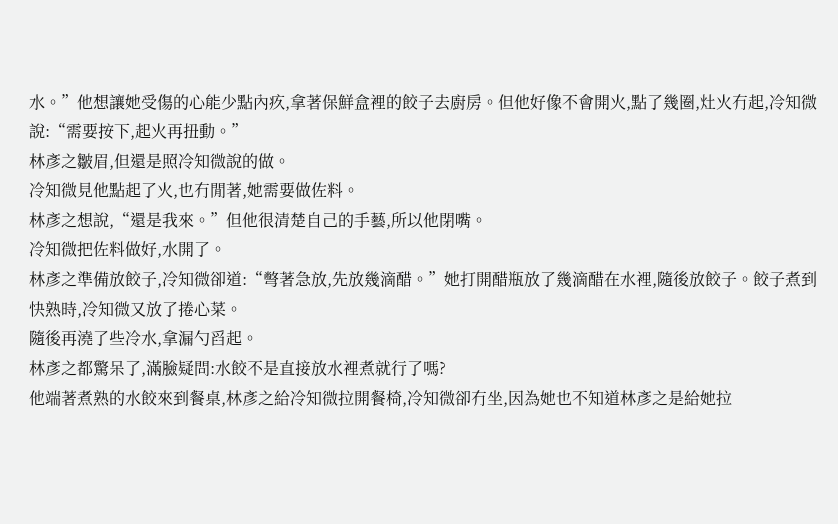水。”他想讓她受傷的心能少點內疚,拿著保鮮盒裡的餃子去廚房。但他好像不會開火,點了幾圈,灶火冇起,冷知微說:“需要按下,起火再扭動。”
林彥之皺眉,但還是照冷知微說的做。
冷知微見他點起了火,也冇閒著,她需要做佐料。
林彥之想說,“還是我來。”但他很清楚自己的手藝,所以他閉嘴。
冷知微把佐料做好,水開了。
林彥之準備放餃子,冷知微卻道:“彆著急放,先放幾滴醋。”她打開醋瓶放了幾滴醋在水裡,隨後放餃子。餃子煮到快熟時,冷知微又放了捲心菜。
隨後再澆了些冷水,拿漏勺舀起。
林彥之都驚呆了,滿臉疑問:水餃不是直接放水裡煮就行了嗎?
他端著煮熟的水餃來到餐桌,林彥之給冷知微拉開餐椅,冷知微卻冇坐,因為她也不知道林彥之是給她拉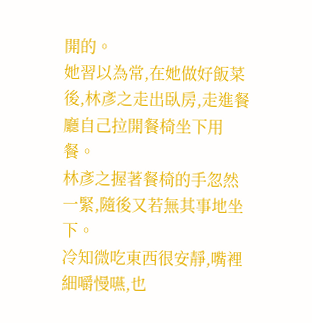開的。
她習以為常,在她做好飯菜後,林彥之走出臥房,走進餐廳自己拉開餐椅坐下用餐。
林彥之握著餐椅的手忽然一緊,隨後又若無其事地坐下。
冷知微吃東西很安靜,嘴裡細嚼慢嚥,也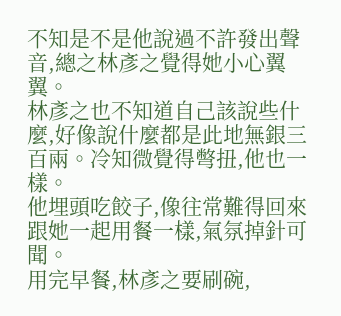不知是不是他說過不許發出聲音,總之林彥之覺得她小心翼翼。
林彥之也不知道自己該說些什麼,好像說什麼都是此地無銀三百兩。冷知微覺得彆扭,他也一樣。
他埋頭吃餃子,像往常難得回來跟她一起用餐一樣,氣氛掉針可聞。
用完早餐,林彥之要刷碗,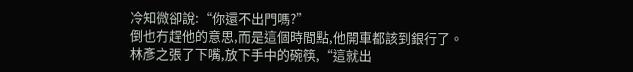冷知微卻說:“你還不出門嗎?”
倒也冇趕他的意思,而是這個時間點,他開車都該到銀行了。
林彥之張了下嘴,放下手中的碗筷,“這就出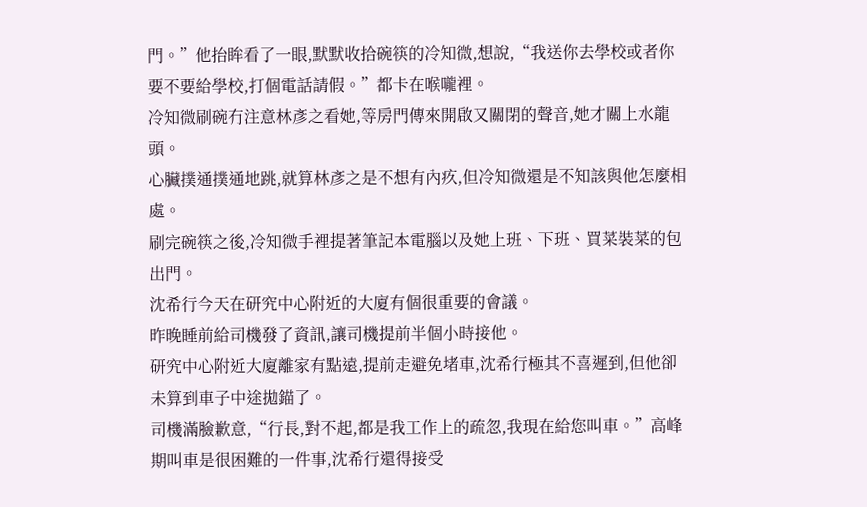門。”他抬眸看了一眼,默默收拾碗筷的冷知微,想說,“我送你去學校或者你要不要給學校,打個電話請假。”都卡在喉嚨裡。
冷知微刷碗冇注意林彥之看她,等房門傳來開啟又關閉的聲音,她才關上水龍頭。
心臟撲通撲通地跳,就算林彥之是不想有內疚,但冷知微還是不知該與他怎麼相處。
刷完碗筷之後,冷知微手裡提著筆記本電腦以及她上班、下班、買菜裝菜的包出門。
沈希行今天在研究中心附近的大廈有個很重要的會議。
昨晚睡前給司機發了資訊,讓司機提前半個小時接他。
研究中心附近大廈離家有點遠,提前走避免堵車,沈希行極其不喜遲到,但他卻未算到車子中途拋錨了。
司機滿臉歉意,“行長,對不起,都是我工作上的疏忽,我現在給您叫車。”高峰期叫車是很困難的一件事,沈希行還得接受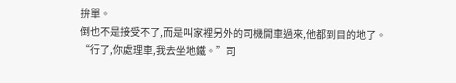拚單。
倒也不是接受不了,而是叫家裡另外的司機開車過來,他都到目的地了。
“行了,你處理車,我去坐地鐵。”司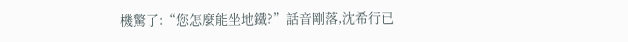機驚了:“您怎麼能坐地鐵?”話音剛落,沈希行已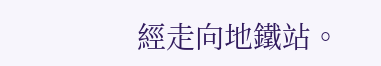經走向地鐵站。